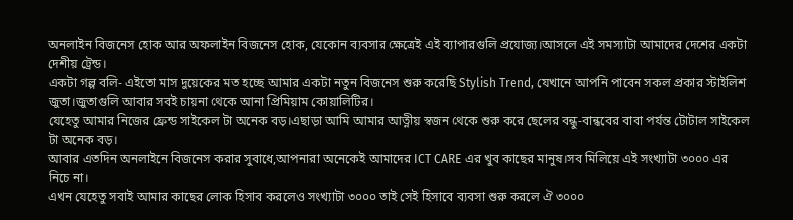অনলাইন বিজনেস হোক আর অফলাইন বিজনেস হোক, যেকোন ব্যবসার ক্ষেত্রেই এই ব্যাপারগুলি প্রযোজ্য।আসলে এই সমস্যাটা আমাদের দেশের একটা দেশীয় ট্রেন্ড।
একটা গল্প বলি- এইতো মাস দুয়েকের মত হচ্ছে আমার একটা নতুন বিজনেস শুরু করেছি Stylish Trend, যেখানে আপনি পাবেন সকল প্রকার স্টাইলিশ জুতা।জুতাগুলি আবার সবই চায়না থেকে আনা প্রিমিয়াম কোয়ালিটির।
যেহেতু আমার নিজের ফ্রেন্ড সাইকেল টা অনেক বড়।এছাড়া আমি আমার আত্নীয় স্বজন থেকে শুরু করে ছেলের বন্ধু-বান্ধবের বাবা পর্যন্ত টোটাল সাইকেল টা অনেক বড়।
আবার এতদিন অনলাইনে বিজনেস করার সুবাধে,আপনারা অনেকেই আমাদের ICT CARE এর খুব কাছের মানুষ।সব মিলিয়ে এই সংখ্যাটা ৩০০০ এর নিচে না।
এখন যেহেতু সবাই আমার কাছের লোক হিসাব করলেও সংখ্যাটা ৩০০০ তাই সেই হিসাবে ব্যবসা শুরু করলে ঐ ৩০০০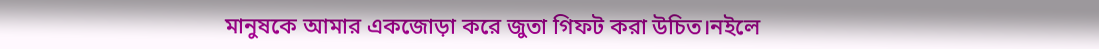মানুষকে আমার একজোড়া করে জুতা গিফট করা উচিত।নইলে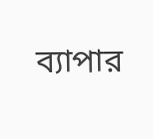ব্যাপার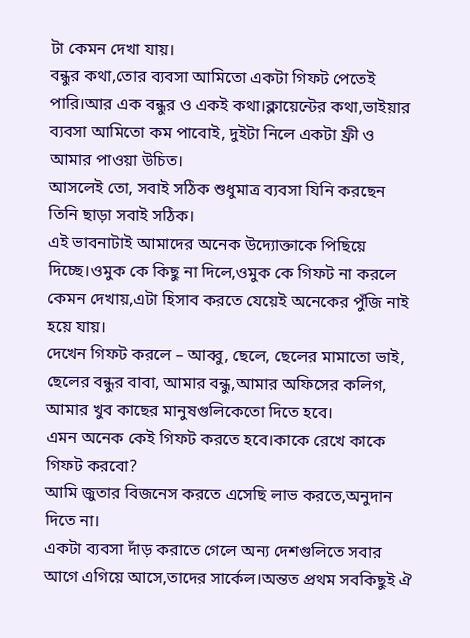টা কেমন দেখা যায়।
বন্ধুর কথা,তোর ব্যবসা আমিতো একটা গিফট পেতেই পারি।আর এক বন্ধুর ও একই কথা।ক্লায়েন্টের কথা,ভাইয়ার ব্যবসা আমিতো কম পাবোই, দুইটা নিলে একটা ফ্রী ও আমার পাওয়া উচিত।
আসলেই তো, সবাই সঠিক শুধুমাত্র ব্যবসা যিনি করছেন তিনি ছাড়া সবাই সঠিক।
এই ভাবনাটাই আমাদের অনেক উদ্যোক্তাকে পিছিয়ে দিচ্ছে।ওমুক কে কিছু না দিলে,ওমুক কে গিফট না করলে কেমন দেখায়,এটা হিসাব করতে যেয়েই অনেকের পুঁজি নাই হয়ে যায়।
দেখেন গিফট করলে – আব্বু, ছেলে, ছেলের মামাতো ভাই, ছেলের বন্ধুর বাবা, আমার বন্ধু,আমার অফিসের কলিগ, আমার খুব কাছের মানুষগুলিকেতো দিতে হবে।
এমন অনেক কেই গিফট করতে হবে।কাকে রেখে কাকে গিফট করবো?
আমি জুতার বিজনেস করতে এসেছি লাভ করতে,অনুদান দিতে না।
একটা ব্যবসা দাঁড় করাতে গেলে অন্য দেশগুলিতে সবার আগে এগিয়ে আসে,তাদের সার্কেল।অন্তত প্রথম সবকিছুই ঐ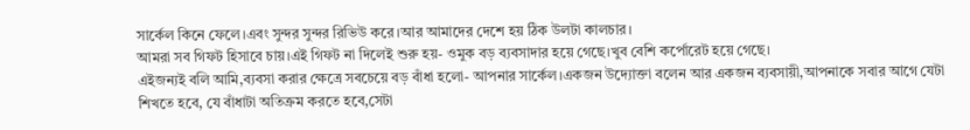সার্কেল কিনে ফেলে।এবং সুন্দর সুন্দর রিভিউ করে।আর আমাদের দেশে হয় ঠিক উলটা কালচার।
আমরা সব গিফট হিসাবে চায়।এই গিফট না দিলেই শুরু হয়- ওমুক বড় ব্যবসাদার হয়ে গেছে।খুব বেশি কর্পোরেট হয়ে গেছে।
এইজন্যই বলি আমি,ব্যবসা করার ক্ষেত্রে সবচেয়ে বড় বাঁধা হলো- আপনার সার্কেল।একজন উদ্যোক্তা বলেন আর একজন ব্যবসায়ী,আপনাকে সবার আগে যেটা শিখতে হবে, যে বাঁধাটা অতিক্রম করতে হবে,সেটা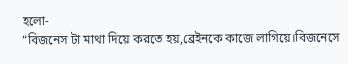হলো-
“বিজনেস টা মাথা দিয়ে করতে হয়,ব্রেইনকে কাজে লাগিয়ে।বিজনেসে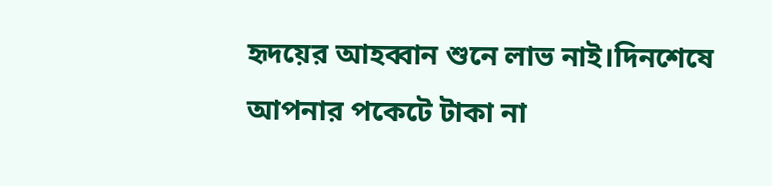হৃদয়ের আহব্বান শুনে লাভ নাই।দিনশেষে আপনার পকেটে টাকা না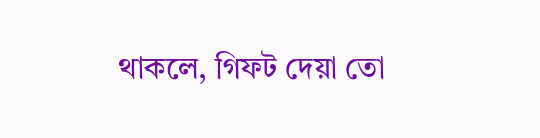থাকলে, গিফট দেয়া তো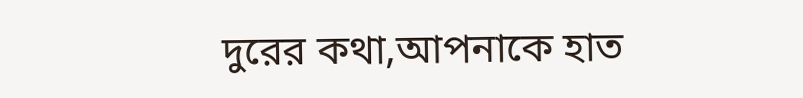দুরের কথা,আপনাকে হাত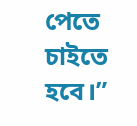পেতে চাইতে হবে।”